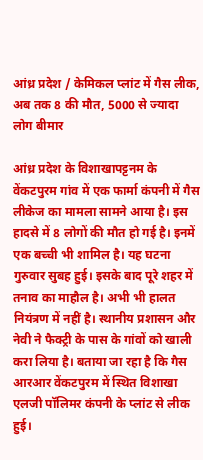आंध्र प्रदेश / केमिकल प्लांट में गैस लीक, अब तक 8 की मौत, 5000 से ज्यादा लोग बीमार

आंध्र प्रदेश के विशाखापट्टनम के वेंकटपुरम गांव में एक फार्मा कंपनी में गैस लीकेज का मामला सामने आया है। इस हादसे में 8 लोगों की मौत हो गई है। इनमें एक बच्ची भी शामिल है। यह घटना गुरुवार सुबह हुई। इसके बाद पूरे शहर में तनाव का माहौल है। अभी भी हालत नियंत्रण में नहीं है। स्थानीय प्रशासन और नेवी ने फैक्ट्री के पास के गांवों को खाली करा लिया है। बताया जा रहा है कि गैस आरआर वेंकटपुरम में स्थित विशाखा एलजी पॉलिमर कंपनी के प्लांट से लीक हुई।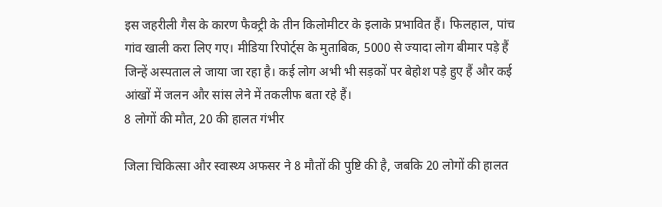इस जहरीली गैस के कारण फैक्ट्री के तीन किलोमीटर के इलाके प्रभावित हैं। फिलहाल, पांच गांव खाली करा लिए गए। मीडिया रिपोर्ट्स के मुताबिक, 5000 से ज्यादा लोग बीमार पड़े हैं जिन्हें अस्पताल ले जाया जा रहा है। कई लोग अभी भी सड़कों पर बेहोश पड़े हुए हैं और कई आंखों में जलन और सांस लेने में तकलीफ बता रहे हैं।
8 लोगों की मौत, 20 की हालत गंभीर

जिला चिकित्सा और स्वास्थ्य अफसर ने 8 मौतों की पुष्टि की है, जबकि 20 लोगों की हालत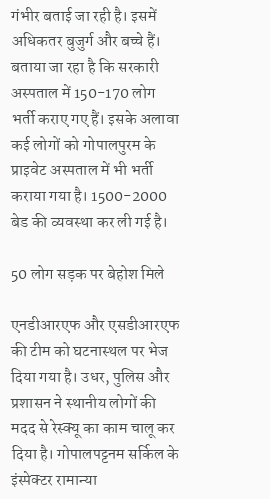गंभीर बताई जा रही है। इसमें अधिकतर बुजुर्ग और बच्चे हैं। बताया जा रहा है कि सरकारी अस्पताल में 150-170 लोग भर्ती कराए गए हैं। इसके अलावा कई लोगों को गोपालपुरम के प्राइवेट अस्पताल में भी भर्ती कराया गया है। 1500-2000 बेड की व्यवस्था कर ली गई है।

50 लोग सड़क पर बेहोश मिले

एनडीआरएफ और एसडीआरएफ की टीम को घटनास्थल पर भेज दिया गया है। उधर, पुलिस और प्रशासन ने स्थानीय लोगों की मदद से रेस्क्यू का काम चालू कर दिया है। गोपालपट्टनम सर्किल के इंस्पेक्टर रामान्या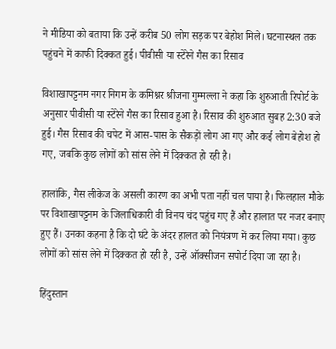ने मीडिया को बताया कि उन्हें करीब 50 लोग सड़क पर बेहोश मिले। घटनास्थल तक पहुंचने में काफी दिक्कत हुई। पीवीसी या स्टेरेने गैस का रिसाव

विशाखापट्टनम नगर निगम के कमिश्नर श्रीजना गुम्मल्ला ने कहा कि शुरुआती रिपोर्ट के अनुसार पीवीसी या स्टेरेने गैस का रिसाव हुआ है। रिसाव की शुरुआत सुबह 2:30 बजे हुई। गैस रिसाव की चपेट में आस-पास के सैकड़ों लोग आ गए और कई लोग बेहोश हो गए, जबकि कुछ लोगों को सांस लेने में दिक्कत हो रही है।

हालांकि, गैस लीकेज के असली कारण का अभी पता नहीं चल पाया है। फिलहाल मौके पर विशाखापट्टनम के जिलाधिकारी वी विनय चंद पहुंच गए हैं और हालात पर नजर बनाए हुए हैं। उनका कहना है कि दो घंटे के अंदर हालत को नियंत्रण में कर लिया गया। कुछ लोगों को सांस लेने में दिक्कत हो रही है, उन्हें ऑक्सीजन सपोर्ट दिया जा रहा है।

हिंदुस्तान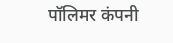पॉलिमर कंपनी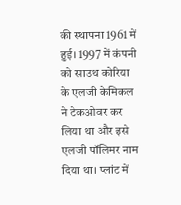की स्थापना 1961 में हुई। 1997 में कंपनी को साउथ कोरिया के एलजी केमिकल ने टेकओवर कर लिया था और इसे एलजी पॉलिमर नाम दिया था। प्लांट में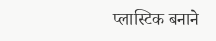प्लास्टिक बनाने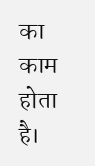का काम होता है।